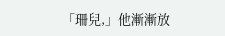「珊兒,」他漸漸放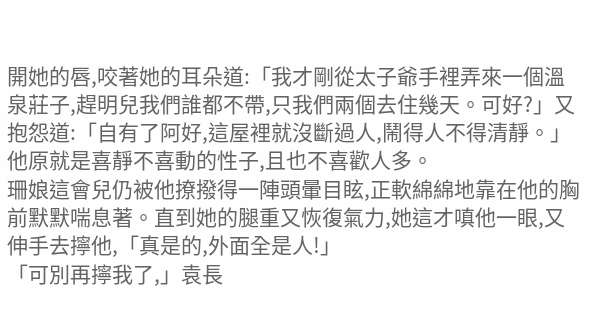開她的唇,咬著她的耳朵道:「我才剛從太子爺手裡弄來一個溫泉莊子,趕明兒我們誰都不帶,只我們兩個去住幾天。可好?」又抱怨道:「自有了阿好,這屋裡就沒斷過人,鬧得人不得清靜。」他原就是喜靜不喜動的性子,且也不喜歡人多。
珊娘這會兒仍被他撩撥得一陣頭暈目眩,正軟綿綿地靠在他的胸前默默喘息著。直到她的腿重又恢復氣力,她這才嗔他一眼,又伸手去擰他,「真是的,外面全是人!」
「可別再擰我了,」袁長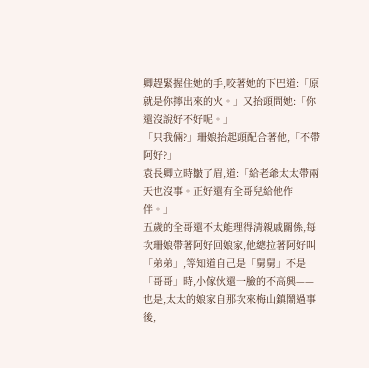卿趕緊握住她的手,咬著她的下巴道:「原就是你擰出來的火。」又抬頭問她:「你還沒說好不好呢。」
「只我倆?」珊娘抬起頭配合著他,「不帶阿好?」
袁長卿立時皺了眉,道:「給老爺太太帶兩天也沒事。正好還有全哥兒給他作伴。」
五歲的全哥還不太能理得清親戚關係,每次珊娘帶著阿好回娘家,他總拉著阿好叫「弟弟」,等知道自己是「舅舅」不是「哥哥」時,小傢伙還一臉的不高興——也是,太太的娘家自那次來梅山鎮鬧過事後,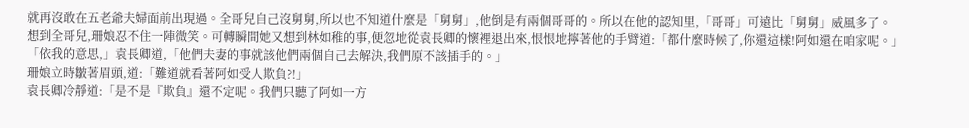就再沒敢在五老爺夫婦面前出現過。全哥兒自己沒舅舅,所以也不知道什麼是「舅舅」,他倒是有兩個哥哥的。所以在他的認知里,「哥哥」可遠比「舅舅」威風多了。
想到全哥兒,珊娘忍不住一陣微笑。可轉瞬間她又想到林如稚的事,便忽地從袁長卿的懷裡退出來,恨恨地擰著他的手臂道:「都什麼時候了,你還這樣!阿如還在咱家呢。」
「依我的意思,」袁長卿道,「他們夫妻的事就該他們兩個自己去解決,我們原不該插手的。」
珊娘立時皺著眉頭,道:「難道就看著阿如受人欺負?!」
袁長卿冷靜道:「是不是『欺負』還不定呢。我們只聽了阿如一方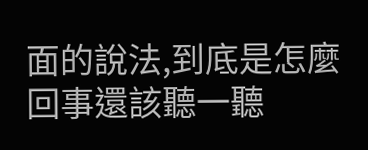面的說法,到底是怎麼回事還該聽一聽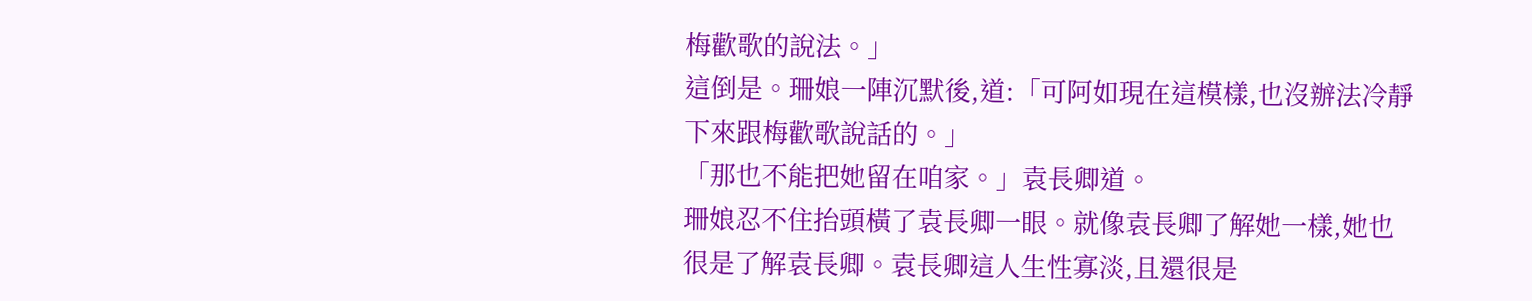梅歡歌的說法。」
這倒是。珊娘一陣沉默後,道:「可阿如現在這模樣,也沒辦法冷靜下來跟梅歡歌說話的。」
「那也不能把她留在咱家。」袁長卿道。
珊娘忍不住抬頭橫了袁長卿一眼。就像袁長卿了解她一樣,她也很是了解袁長卿。袁長卿這人生性寡淡,且還很是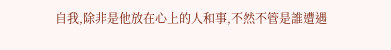自我,除非是他放在心上的人和事,不然不管是誰遭遇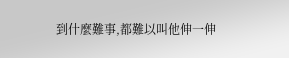到什麼難事,都難以叫他伸一伸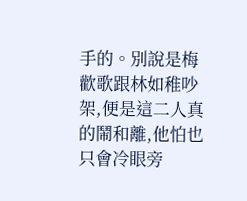手的。別說是梅歡歌跟林如稚吵架,便是這二人真的鬧和離,他怕也只會冷眼旁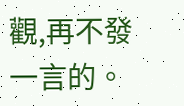觀,再不發一言的。